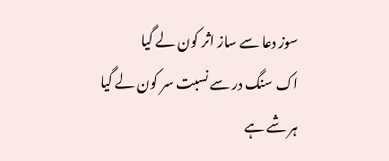سوز دعا سے ساز اثر کون لے گیا
اک سنگ در سے نسبت سر کون لے گیا
ہر شے ہے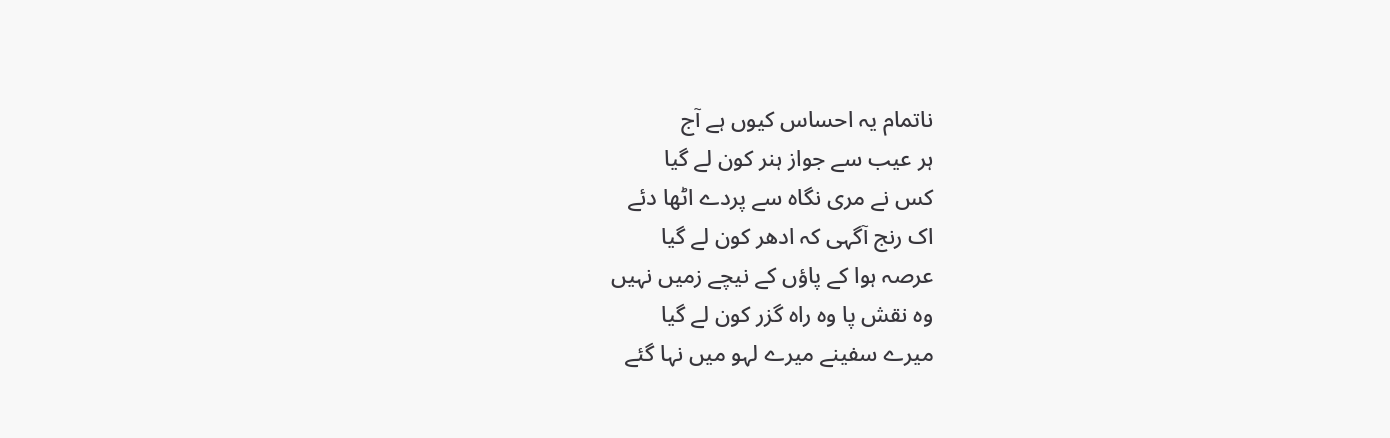ناتمام یہ احساس کیوں ہے آج
ہر عیب سے جواز ہنر کون لے گیا
کس نے مری نگاہ سے پردے اٹھا دئے
اک رنج آگہی کہ ادھر کون لے گیا
عرصہ ہوا کے پاؤں کے نیچے زمیں نہیں
وہ نقش پا وہ راہ گزر کون لے گیا
میرے سفینے میرے لہو میں نہا گئے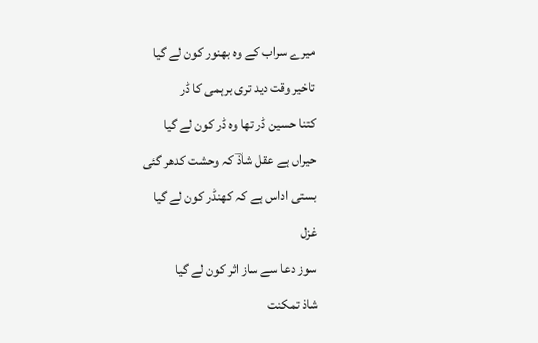میرے سراب کے وہ بھنور کون لے گیا
تاخیر وقت دید تری برہمی کا ڈر
کتنا حسین ڈر تھا وہ ڈر کون لے گیا
حیراں ہے عقل شاذؔ کہ وحشت کدھر گئی
بستی اداس ہے کہ کھنڈر کون لے گیا
غزل
سوز دعا سے ساز اثر کون لے گیا
شاذ تمکنت